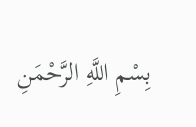بِسْمِ اللَّهِ الرَّحْمَنِ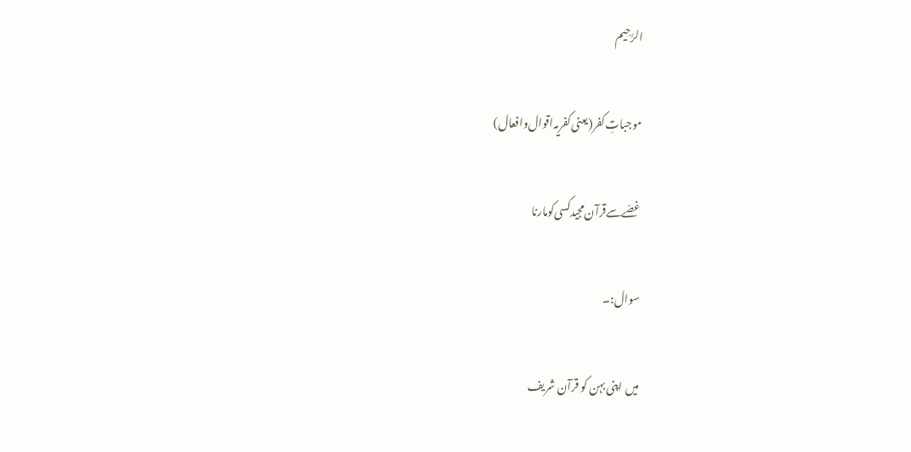الرَّحِيم

موجباتِ‌کفر‌(یعنی‌کفریہ‌اقوال‌وافعال)

غصّے‌سے‌قرآن‌مجید‌کسی‌کو‌مارنا

سوال:۔

میں اپنی بہن کو قرآن شریف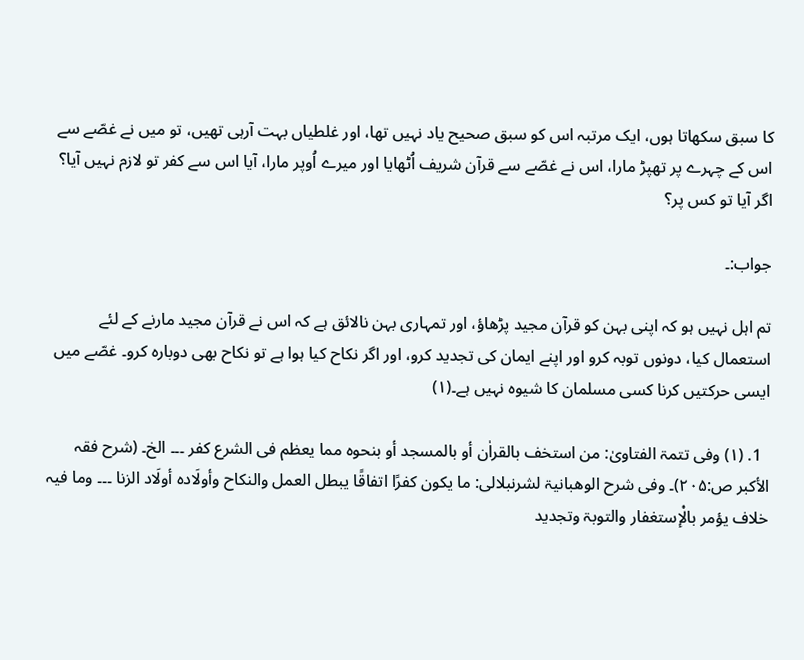کا سبق سکھاتا ہوں، ایک مرتبہ اس کو سبق صحیح یاد نہیں تھا، اور غلطیاں بہت آرہی تھیں، تو میں نے غصّے سے اس کے چہرے پر تھپڑ مارا، اس نے غصّے سے قرآن شریف اُٹھایا اور میرے اُوپر مارا، آیا اس سے کفر تو لازم نہیں آیا؟ اگر آیا تو کس پر؟

جواب:۔

تم اہل نہیں ہو کہ اپنی بہن کو قرآن مجید پڑھاؤ، اور تمہاری بہن نالائق ہے کہ اس نے قرآن مجید مارنے کے لئے استعمال کیا، دونوں توبہ کرو اور اپنے ایمان کی تجدید کرو، اور اگر نکاح کیا ہوا ہے تو نکاح بھی دوبارہ کرو۔ غصّے میں ایسی حرکتیں کرنا کسی مسلمان کا شیوہ نہیں ہے۔(۱)

  1. (۱) وفی تتمۃ الفتاویٰ: من استخف بالقراٰن أو بالمسجد أو بنحوہ مما یعظم فی الشرع کفر ۔۔۔ الخ۔ (شرح فقہ الأكبر ص:۲۰۵)۔ وفی شرح الوھبانیۃ لشرنبلالی: ما یکون کفرًا اتفاقًا یبطل العمل والنکاح وأولَادہ أولَاد الزنا ۔۔۔ وما فیہ خلاف یؤمر بالْإستغفار والتوبۃ وتجدید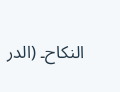النکاح۔ (الدر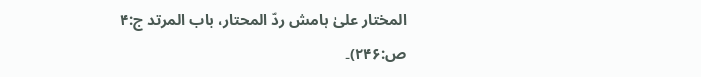المختار علیٰ ہامش ردّ المحتار، باب المرتد ج:۴ ص:۲۴۶)۔